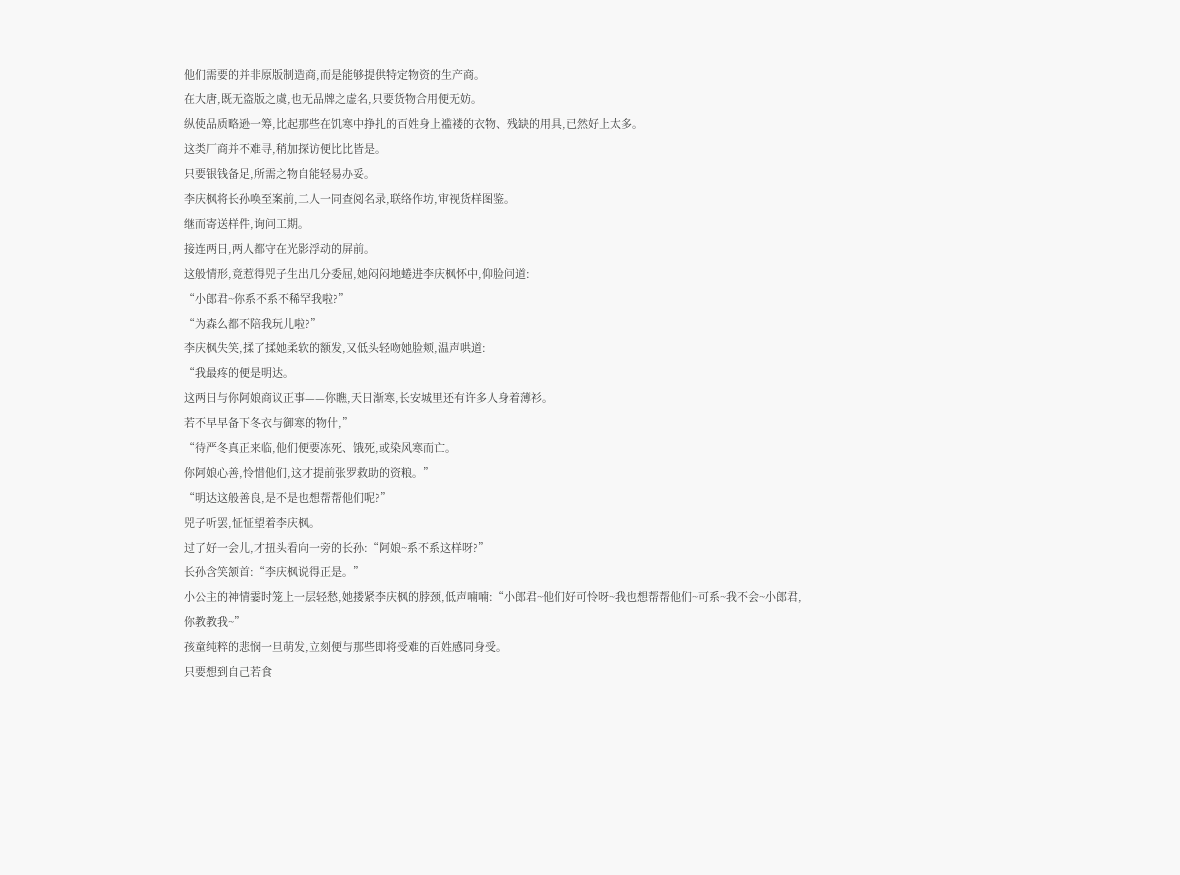他们需要的并非原版制造商,而是能够提供特定物资的生产商。
在大唐,既无盗版之虞,也无品牌之虚名,只要货物合用便无妨。
纵使品质略逊一筹,比起那些在饥寒中挣扎的百姓身上褴褛的衣物、残缺的用具,已然好上太多。
这类厂商并不难寻,稍加探访便比比皆是。
只要银钱备足,所需之物自能轻易办妥。
李庆枫将长孙唤至案前,二人一同查阅名录,联络作坊,审视货样图鉴。
继而寄送样件,询问工期。
接连两日,两人都守在光影浮动的屏前。
这般情形,竟惹得兕子生出几分委屈,她闷闷地蜷进李庆枫怀中,仰脸问道:
“小郎君~你系不系不稀罕我啦?”
“为森么都不陪我玩儿啦?”
李庆枫失笑,揉了揉她柔软的额发,又低头轻吻她脸颊,温声哄道:
“我最疼的便是明达。
这两日与你阿娘商议正事——你瞧,天日渐寒,长安城里还有许多人身着薄衫。
若不早早备下冬衣与御寒的物什,”
“待严冬真正来临,他们便要冻死、饿死,或染风寒而亡。
你阿娘心善,怜惜他们,这才提前张罗救助的资粮。”
“明达这般善良,是不是也想帮帮他们呢?”
兕子听罢,怔怔望着李庆枫。
过了好一会儿,才扭头看向一旁的长孙:“阿娘~系不系这样呀?”
长孙含笑颔首:“李庆枫说得正是。”
小公主的神情霎时笼上一层轻愁,她搂紧李庆枫的脖颈,低声喃喃:“小郎君~他们好可怜呀~我也想帮帮他们~可系~我不会~小郎君,你教教我~”
孩童纯粹的悲悯一旦萌发,立刻便与那些即将受难的百姓感同身受。
只要想到自己若食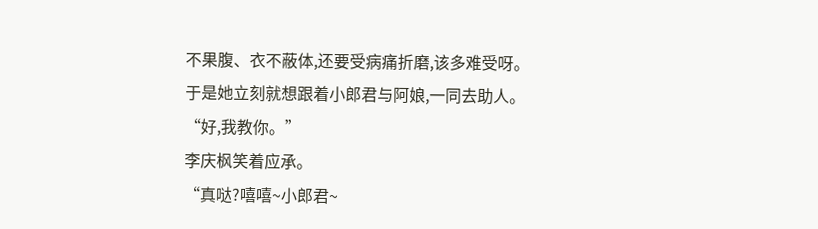不果腹、衣不蔽体,还要受病痛折磨,该多难受呀。
于是她立刻就想跟着小郎君与阿娘,一同去助人。
“好,我教你。”
李庆枫笑着应承。
“真哒?嘻嘻~小郎君~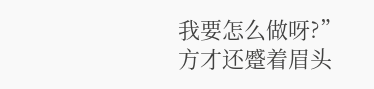我要怎么做呀?”
方才还蹙着眉头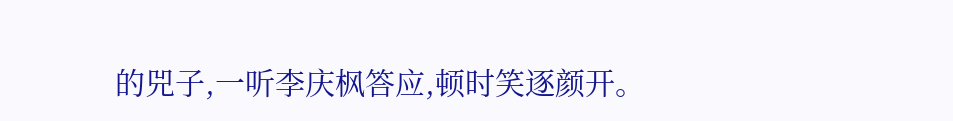的兕子,一听李庆枫答应,顿时笑逐颜开。